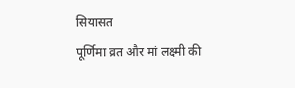सियासत
पूर्णिमा व्रत और मां लक्ष्मी की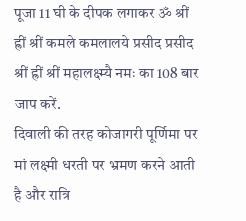पूजा 11 घी के दीपक लगाकर ॐ श्रीं ह्रीं श्रीं कमले कमलालये प्रसीद प्रसीद श्रीं ह्रीं श्रीं महालक्ष्म्यै नमः का 108 बार जाप करें.
दिवाली की तरह कोजागरी पूर्णिमा पर मां लक्ष्मी धरती पर भ्रमण करने आती है और रात्रि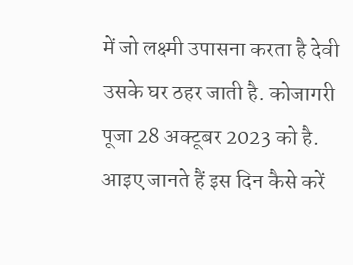में जो लक्ष्मी उपासना करता है देवी उसके घर ठहर जाती है. कोजागरी पूजा 28 अक्टूबर 2023 को है. आइए जानते हैं इस दिन कैसे करें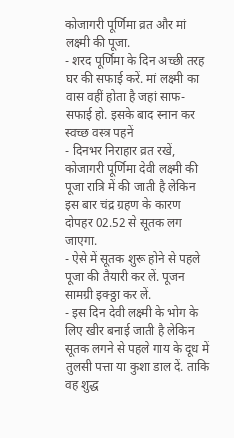कोजागरी पूर्णिमा व्रत और मां लक्ष्मी की पूजा.
- शरद पूर्णिमा के दिन अच्छी तरह घर की सफाई करें. मां लक्ष्मी का वास वहीं होता है जहां साफ-सफाई हो. इसके बाद स्नान कर स्वच्छ वस्त्र पहनें
- दिनभर निराहार व्रत रखें, कोजागरी पूर्णिमा देवी लक्ष्मी की पूजा रात्रि में की जाती है लेकिन इस बार चंद्र ग्रहण के कारण दोपहर 02.52 से सूतक लग जाएगा.
- ऐसे में सूतक शुरू होने से पहले पूजा की तैयारी कर लें. पूजन सामग्री इक्ठ्ठा कर लें.
- इस दिन देवी लक्ष्मी के भोग के लिए खीर बनाई जाती है लेकिन सूतक लगने से पहले गाय के दूध में तुलसी पत्ता या कुशा डाल दें. ताकि वह शुद्ध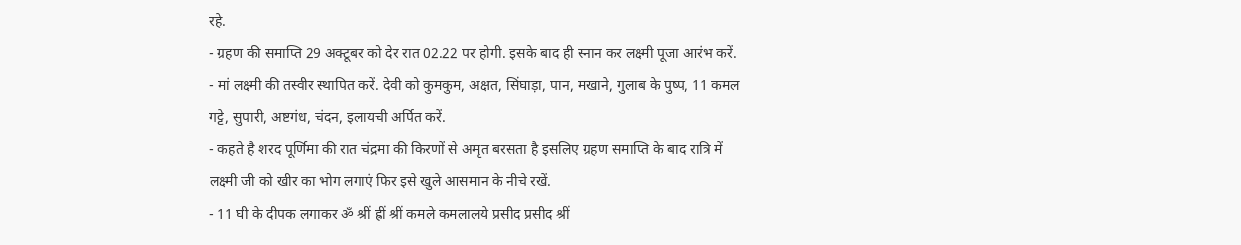रहे.
- ग्रहण की समाप्ति 29 अक्टूबर को देर रात 02.22 पर होगी. इसके बाद ही स्नान कर लक्ष्मी पूजा आरंभ करें.
- मां लक्ष्मी की तस्वीर स्थापित करें. देवी को कुमकुम, अक्षत, सिंघाड़ा, पान, मखाने, गुलाब के पुष्प, 11 कमल गट्टे, सुपारी, अष्टगंध, चंदन, इलायची अर्पित करें.
- कहते है शरद पूर्णिमा की रात चंद्रमा की किरणों से अमृत बरसता है इसलिए ग्रहण समाप्ति के बाद रात्रि में लक्ष्मी जी को खीर का भोग लगाएं फिर इसे खुले आसमान के नीचे रखें.
- 11 घी के दीपक लगाकर ॐ श्रीं ह्रीं श्रीं कमले कमलालये प्रसीद प्रसीद श्रीं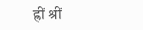ह्रीं श्रीं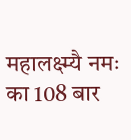महालक्ष्म्यै नमः का 108 बार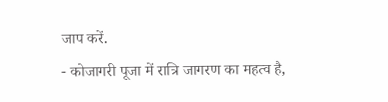जाप करें.
- कोजागरी पूजा में रात्रि जागरण का महत्व है,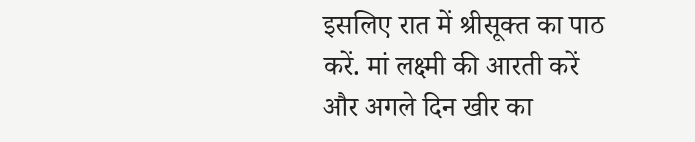इसलिए रात में श्रीसूक्त का पाठ करें. मां लक्ष्मी की आरती करें और अगले दिन खीर का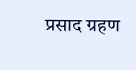प्रसाद ग्रहण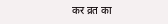कर व्रत का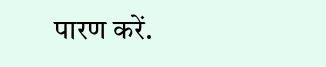पारण करें.